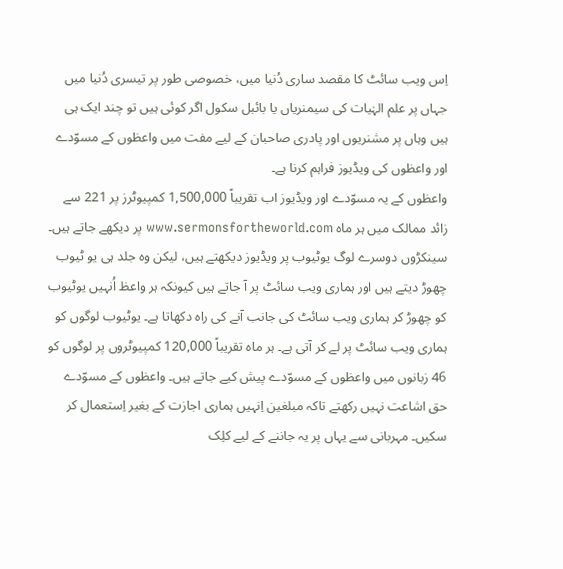اِس ویب سائٹ کا مقصد ساری دُنیا میں، خصوصی طور پر تیسری دُنیا میں جہاں پر علم الہٰیات کی سیمنریاں یا بائبل سکول اگر کوئی ہیں تو چند ایک ہی ہیں وہاں پر مشنریوں اور پادری صاحبان کے لیے مفت میں واعظوں کے مسوّدے اور واعظوں کی ویڈیوز فراہم کرنا ہے۔
واعظوں کے یہ مسوّدے اور ویڈیوز اب تقریباً 1,500,000 کمپیوٹرز پر 221 سے زائد ممالک میں ہر ماہ www.sermonsfortheworld.com پر دیکھے جاتے ہیں۔ سینکڑوں دوسرے لوگ یوٹیوب پر ویڈیوز دیکھتے ہیں، لیکن وہ جلد ہی یو ٹیوب چھوڑ دیتے ہیں اور ہماری ویب سائٹ پر آ جاتے ہیں کیونکہ ہر واعظ اُنہیں یوٹیوب کو چھوڑ کر ہماری ویب سائٹ کی جانب آنے کی راہ دکھاتا ہے۔ یوٹیوب لوگوں کو ہماری ویب سائٹ پر لے کر آتی ہے۔ ہر ماہ تقریباً 120,000 کمپیوٹروں پر لوگوں کو 46 زبانوں میں واعظوں کے مسوّدے پیش کیے جاتے ہیں۔ واعظوں کے مسوّدے حق اشاعت نہیں رکھتے تاکہ مبلغین اِنہیں ہماری اجازت کے بغیر اِستعمال کر سکیں۔ مہربانی سے یہاں پر یہ جاننے کے لیے کلِک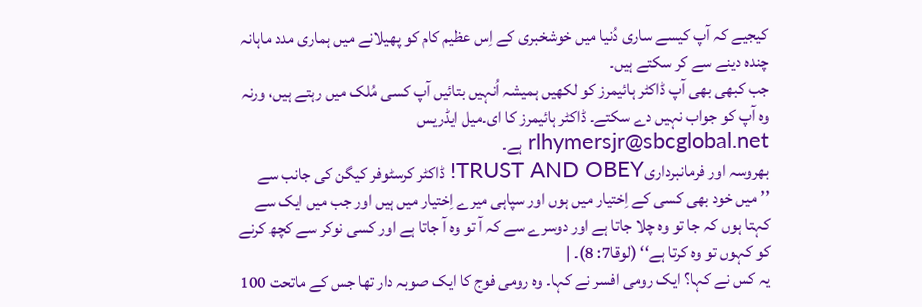کیجیے کہ آپ کیسے ساری دُنیا میں خوشخبری کے اِس عظیم کام کو پھیلانے میں ہماری مدد ماہانہ چندہ دینے سے کر سکتے ہیں۔
جب کبھی بھی آپ ڈاکٹر ہائیمرز کو لکھیں ہمیشہ اُنہیں بتائیں آپ کسی مُلک میں رہتے ہیں، ورنہ وہ آپ کو جواب نہیں دے سکتے۔ ڈاکٹر ہائیمرز کا ای۔میل ایڈریس rlhymersjr@sbcglobal.net ہے۔
بھروسہ اور فرمانبرداریTRUST AND OBEY! ڈاکٹر کرسٹوفر کیگن کی جانب سے ’’میں خود بھی کسی کے اِختیار میں ہوں اور سپاہی میرے اِختیار میں ہیں اور جب میں ایک سے کہتا ہوں کہ جا تو وہ چلا جاتا ہے اور دوسرے سے کہ آ تو وہ آ جاتا ہے اور کسی نوکر سے کچھ کرنے کو کہوں تو وہ کرتا ہے‘‘ (لوقا7: 8)۔ |
یہ کس نے کہا؟ ایک رومی افسر نے کہا۔ وہ رومی فوج کا ایک صوبہ دار تھا جس کے ماتحت 100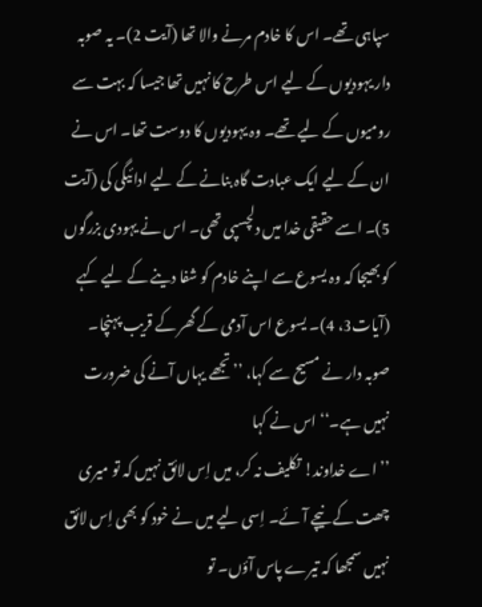سپاہی تھے۔ اس کا خادم مرنے والا تھا (آیت 2)۔ یہ صوبہ دار یہودیوں کے لیے اس طرح کا نہیں تھا جیسا کہ بہت سے رومیوں کے لیے تھے۔ وہ یہودیوں کا دوست تھا۔ اس نے ان کے لیے ایک عبادت گاہ بنانے کے لیے ادائیگی کی (آیت 5)۔ اسے حقیقی خدا میں دلچسپی تھی۔ اس نے یہودی بزرگوں کو بھیجا کہ وہ یسوع سے اپنے خادم کو شفا دینے کے لیے کہے (آیات3، 4)۔ یسوع اس آدمی کے گھر کے قریب پہنچا۔ صوبہ دار نے مسیح سے کہا، ’’تجھے یہاں آنے کی ضرورت نہیں ہے۔‘‘ اس نے کہا
’’اے خداوند! تکلیف نہ کر، میں اِس لائق نہیں کہ تو میری چھت کے نیچے آئے۔ اِسی لیے میں نے خود کو بھی اِس لائق نہیں سمجھا کہ تیرے پاس آؤں۔ تو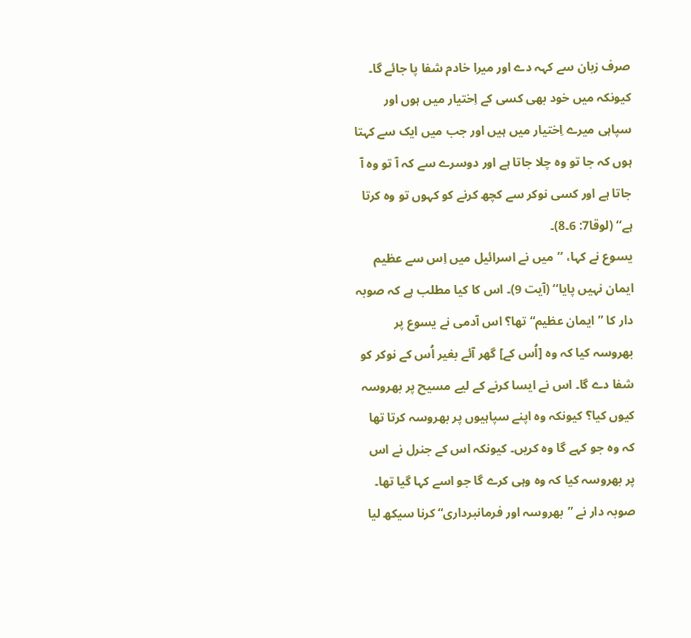صرف زبان سے کہہ دے اور میرا خادم شفا پا جائے گا۔ کیونکہ میں خود بھی کسی کے اِختیار میں ہوں اور سپاہی میرے اِختیار میں ہیں اور جب میں ایک سے کہتا ہوں کہ جا تو وہ چلا جاتا ہے اور دوسرے سے کہ آ تو وہ آ جاتا ہے اور کسی نوکر سے کچھ کرنے کو کہوں تو وہ کرتا ہے‘‘ (لوقا7: 6۔8)۔
یسوع نے کہا، ’’میں نے اسرائیل میں اِس سے عظیم ایمان نہیں پایا‘‘ (آیت 9)۔ اس کا کیا مطلب ہے کہ صوبہ دار کا ”ایمان عظیم“ تھا؟ اس آدمی نے یسوع پر بھروسہ کیا کہ وہ [اُس کے] گھر آئے بغیر اُس کے نوکر کو شفا دے گا۔ اس نے ایسا کرنے کے لیے مسیح پر بھروسہ کیوں کیا؟ کیونکہ وہ اپنے سپاہیوں پر بھروسہ کرتا تھا کہ وہ جو کہے گا وہ کریں۔ کیونکہ اس کے جنرل نے اس پر بھروسہ کیا کہ وہ وہی کرے گا جو اسے کہا گیا تھا۔ صوبہ دار نے ”بھروسہ اور فرمانبرداری“ کرنا سیکھ لیا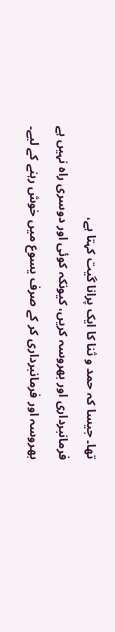تھا۔ جیسا کہ حمد و ثنا کا ایک پرانا گیت کہتا ہے،
فرمانبرداری اور بھروسہ کریں، کیونکہ کوئی اور دوسری راہ نہیں ہے
بھروسہ اور فرمانبرداری کر کے صرف یسوع میں خوش رہنے کے لیے۔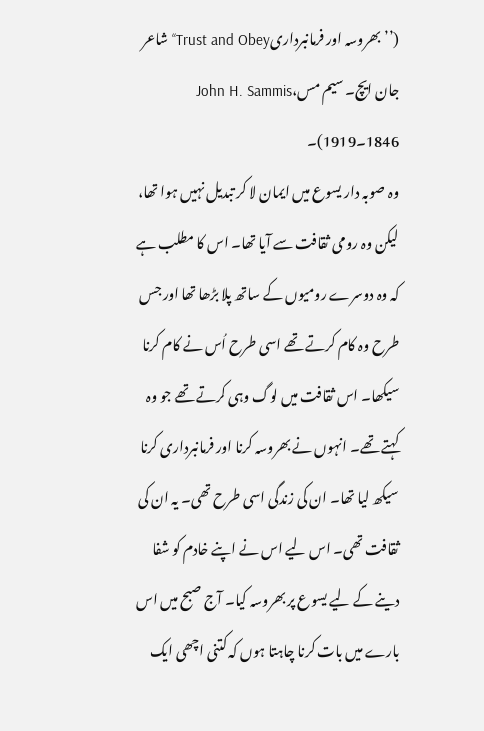(’’بھروسہ اور فرمانبرداریTrust and Obey‘‘ شاعر جان ایچ۔ سیم مسJohn H. Sammis، 1846۔1919)۔
وہ صوبہ دار یسوع میں ایمان لا کر تبدیل نہیں ہوا تھا، لیکن وہ رومی ثقافت سے آیا تھا۔ اس کا مطلب ہے کہ وہ دوسرے رومیوں کے ساتھ پلا بڑھا تھا اور جس طرح وہ کام کرتے تھے اسی طرح اُس نے کام کرنا سیکھا۔ اس ثقافت میں لوگ وہی کرتے تھے جو وہ کہتے تھے۔ انہوں نے بھروسہ کرنا اور فرمانبرداری کرنا سیکھ لیا تھا۔ ان کی زندگی اسی طرح تھی۔ یہ ان کی ثقافت تھی۔ اس لیے اس نے اپنے خادم کو شفا دینے کے لیے یسوع پر بھروسہ کیا۔ آج صبح میں اس بارے میں بات کرنا چاہتا ہوں کہ کتنی اچھی ایک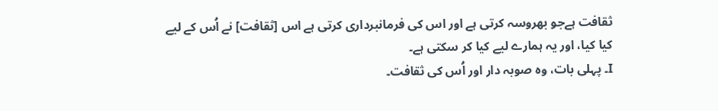ثقافت ہےجو بھروسہ کرتی ہے اور اس کی فرمانبرداری کرتی ہے اس [ثقافت] نے اُس کے لیے کیا کیا، اور یہ ہمارے لیے کیا کر سکتی ہے۔
I۔ پہلی بات، وہ صوبہ دار اور اُس کی ثقافت۔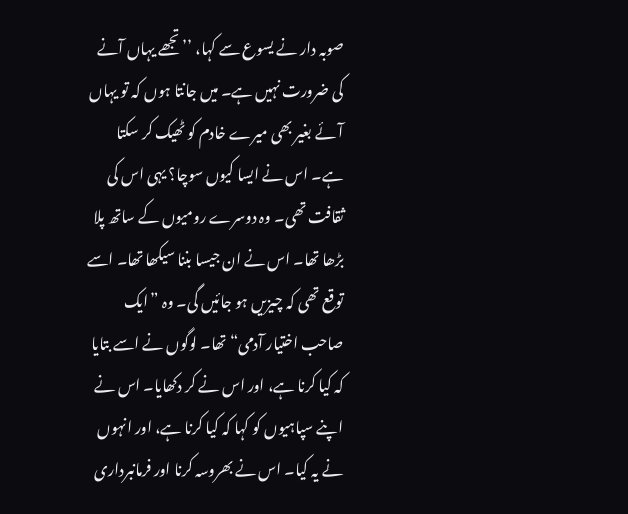صوبہ دار نے یسوع سے کہا، ’’تجھے یہاں آنے کی ضرورت نہیں ہے۔ میں جانتا ہوں کہ تو یہاں آئے بغیر بھی میرے خادم کو ٹھیک کر سکتا ہے۔ اس نے ایسا کیوں سوچا؟ یہی اس کی ثقافت تھی۔ وہ دوسرے رومیوں کے ساتھ پلا بڑھا تھا۔ اس نے ان جیسا بننا سیکھا تھا۔ اسے توقع تھی کہ چیزیں ہو جائیں گی۔ وہ ”ایک صاحب اختیار آدمی“ تھا۔ لوگوں نے اسے بتایا کہ کیا کرنا ہے، اور اس نے کر دکھایا۔ اس نے اپنے سپاہیوں کو کہا کہ کیا کرنا ہے، اور انہوں نے یہ کیا۔ اس نے بھروسہ کرنا اور فرمانبرداری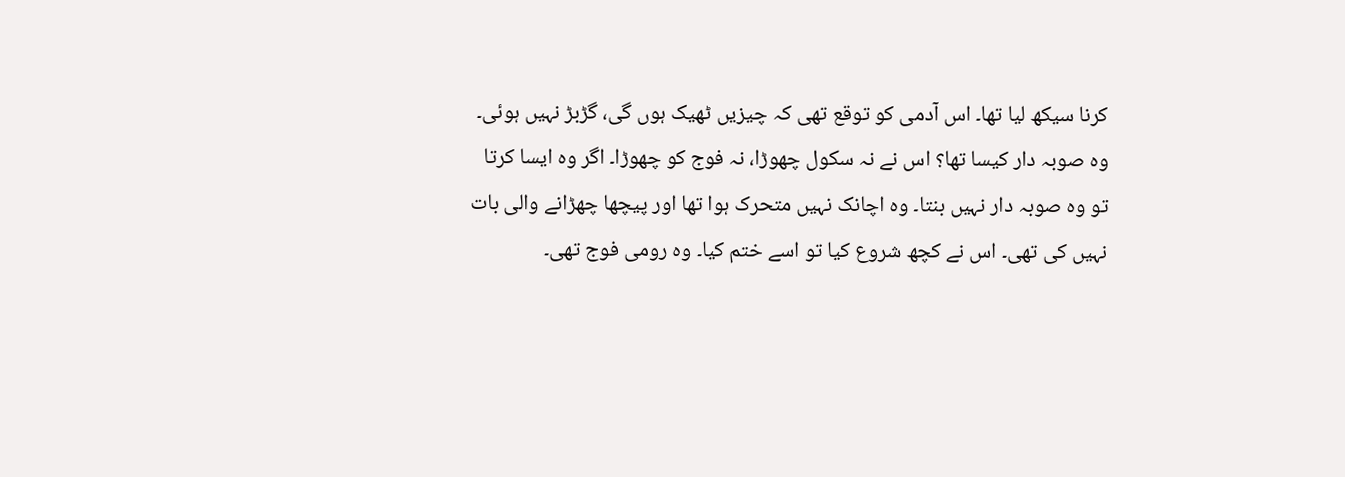کرنا سیکھ لیا تھا۔ اس آدمی کو توقع تھی کہ چیزیں ٹھیک ہوں گی، گڑبڑ نہیں ہوئی۔
وہ صوبہ دار کیسا تھا؟ اس نے نہ سکول چھوڑا، نہ فوج کو چھوڑا۔ اگر وہ ایسا کرتا تو وہ صوبہ دار نہیں بنتا۔ وہ اچانک نہیں متحرک ہوا تھا اور پیچھا چھڑانے والی بات نہیں کی تھی۔ اس نے کچھ شروع کیا تو اسے ختم کیا۔ وہ رومی فوج تھی۔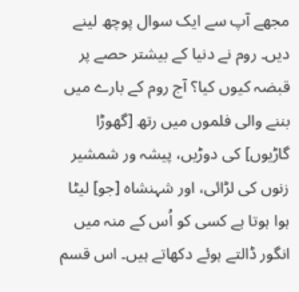مجھے آپ سے ایک سوال پوچھ لینے دیں۔ روم نے دنیا کے بیشتر حصے پر قبضہ کیوں کیا؟ آج روم کے بارے میں بننے والی فلموں میں رتھ [گھوڑا گاڑیوں] کی دوڑیں، پیشہ ور شمشیر زنوں کی لڑائی، اور شہنشاہ [جو] لیٹا ہوا ہوتا ہے کسی کو اُس کے منہ میں انگور ڈالتے ہوئے دکھاتے ہیں۔ اس قسم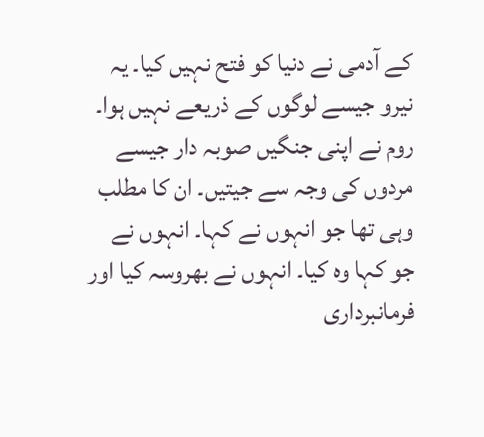کے آدمی نے دنیا کو فتح نہیں کیا۔ یہ نیرو جیسے لوگوں کے ذریعے نہیں ہوا۔ روم نے اپنی جنگیں صوبہ دار جیسے مردوں کی وجہ سے جیتیں۔ ان کا مطلب وہی تھا جو انہوں نے کہا۔ انہوں نے جو کہا وہ کیا۔ انہوں نے بھروسہ کیا اور فرمانبرداری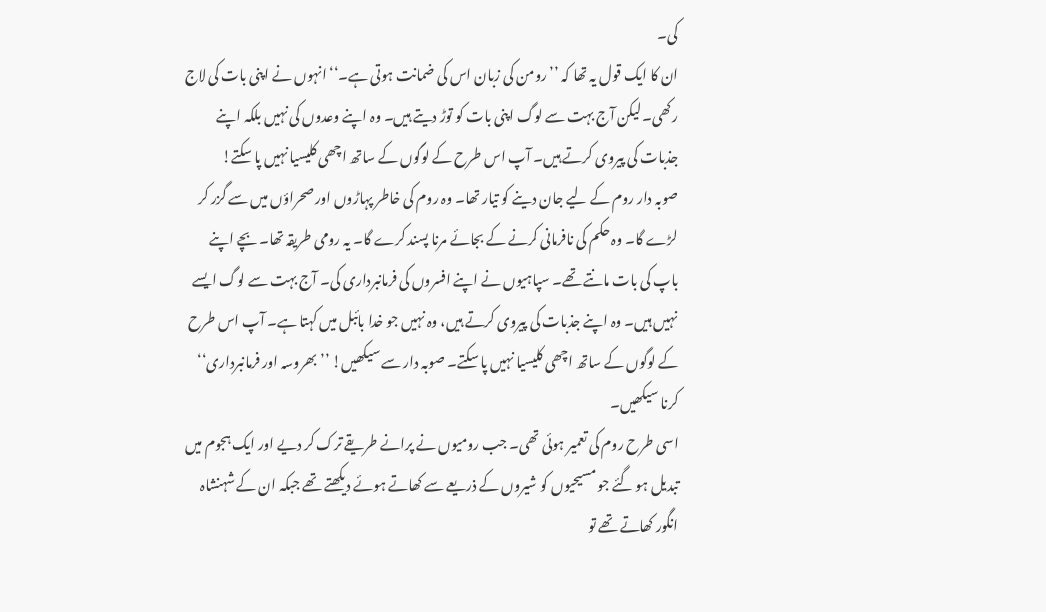کی۔
ان کا ایک قول یہ تھا کہ ’’رومن کی زبان اس کی ضمانت ہوتی ہے۔‘‘ انہوں نے اپنی بات کی لاج رکھی۔ لیکن آج بہت سے لوگ اپنی بات کو توڑ دیتے ہیں۔ وہ اپنے وعدوں کی نہیں بلکہ اپنے جذبات کی پیروی کرتے ہیں۔ آپ اس طرح کے لوگوں کے ساتھ اچھی کلیسیا نہیں پا سکتے!
صوبہ دار روم کے لیے جان دینے کو تیار تھا۔ وہ روم کی خاطر پہاڑوں اور صحراؤں میں سے گزر کر لڑے گا۔ وہ حکم کی نافرمانی کرنے کے بجائے مرنا پسند کرے گا۔ یہ رومی طریقہ تھا۔ بچے اپنے باپ کی بات مانتے تھے۔ سپاہیوں نے اپنے افسروں کی فرمانبرداری کی۔ آج بہت سے لوگ ایسے نہیں ہیں۔ وہ اپنے جذبات کی پیروی کرتے ہیں، وہ نہیں جو خدا بائبل میں کہتا ہے۔ آپ اس طرح کے لوگوں کے ساتھ اچھی کلیسیا نہیں پا سکتے۔ صوبہ دار سے سیکھیں! ’’بھروسہ اور فرمانبرداری‘‘ کرنا سیکھیں۔
اسی طرح روم کی تعمیر ہوئی تھی۔ جب رومیوں نے پرانے طریقے ترک کر دیے اور ایک ہجوم میں تبدیل ہو گئے جو مسیحیوں کو شیروں کے ذریعے سے کھاتے ہوئے دیکھتے تھے جبکہ ان کے شہنشاہ انگور کھاتے تھے تو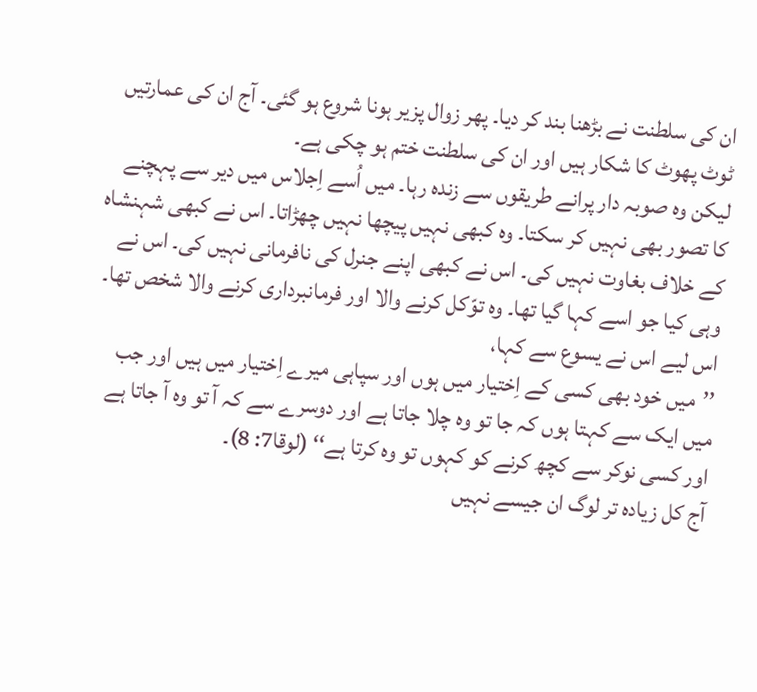ان کی سلطنت نے بڑھنا بند کر دیا۔ پھر زوال پزیر ہونا شروع ہو گئی۔ آج ان کی عمارتیں ٹوٹ پھوٹ کا شکار ہیں اور ان کی سلطنت ختم ہو چکی ہے۔
لیکن وہ صوبہ دار پرانے طریقوں سے زندہ رہا۔ میں اُسے اِجلاس میں دیر سے پہچنے کا تصور بھی نہیں کر سکتا۔ وہ کبھی نہیں پیچھا نہیں چھڑاتا۔ اس نے کبھی شہنشاہ کے خلاف بغاوت نہیں کی۔ اس نے کبھی اپنے جنرل کی نافرمانی نہیں کی۔ اس نے وہی کیا جو اسے کہا گیا تھا۔ وہ توّکل کرنے والا اور فرمانبرداری کرنے والا شخص تھا۔ اس لیے اس نے یسوع سے کہا،
’’میں خود بھی کسی کے اِختیار میں ہوں اور سپاہی میرے اِختیار میں ہیں اور جب میں ایک سے کہتا ہوں کہ جا تو وہ چلا جاتا ہے اور دوسرے سے کہ آ تو وہ آ جاتا ہے اور کسی نوکر سے کچھ کرنے کو کہوں تو وہ کرتا ہے‘‘ (لوقا7: 8)۔
آج کل زیادہ تر لوگ ان جیسے نہیں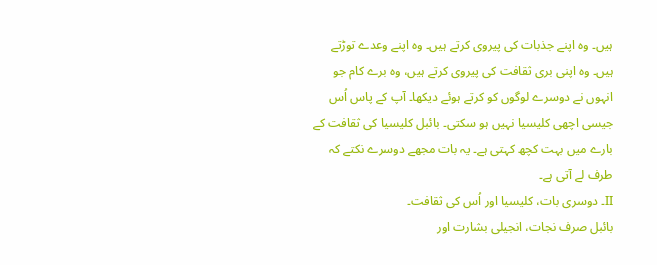ہیں۔ وہ اپنے جذبات کی پیروی کرتے ہیں۔ وہ اپنے وعدے توڑتے ہیں۔ وہ اپنی بری ثقافت کی پیروی کرتے ہیں، وہ برے کام جو انہوں نے دوسرے لوگوں کو کرتے ہوئے دیکھا۔ آپ کے پاس اُس جیسی اچھی کلیسیا نہیں ہو سکتی۔ بائبل کلیسیا کی ثقافت کے بارے میں بہت کچھ کہتی ہے۔ یہ بات مجھے دوسرے نکتے کہ طرف لے آتی ہے۔
II۔ دوسری بات، کلیسیا اور اُس کی ثقافت۔
بائبل صرف نجات، انجیلی بشارت اور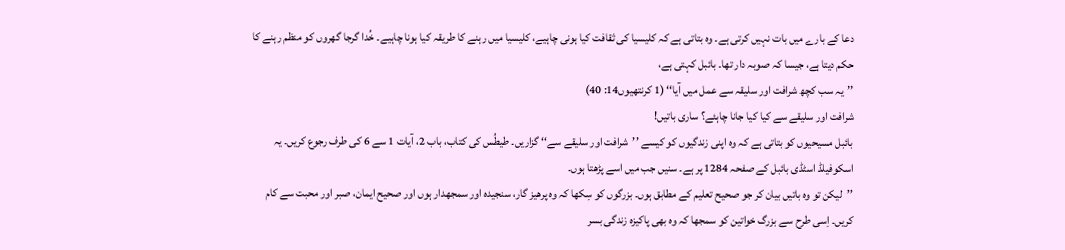دعا کے بارے میں بات نہیں کرتی ہے۔ وہ بتاتی ہے کہ کلیسیا کی ثقافت کیا ہونی چاہیے، کلیسیا میں رہنے کا طریقہ کیا ہونا چاہیے۔ خُدا گرجا گھروں کو منظم رہنے کا حکم دیتا ہے، جیسا کہ صوبہ دار تھا۔ بائبل کہتی ہے،
’’یہ سب کچھ شرافت اور سلیقہ سے عمل میں آیا‘‘ (1 کرنتھیوں14: 40)
شرافت اور سلیقے سے کیا کیا جانا چاہئے؟ ساری باتیں!
بائبل مسیحیوں کو بتاتی ہے کہ وہ اپنی زندگیوں کو کیسے ’’شرافت اور سلیقے سے‘‘ گزاریں۔ طیطُس کی کتاب، باب 2، آیات 1 سے 6 کی طرف رجوع کریں۔ یہ اسکوفیلڈ اسٹڈی بائبل کے صفحہ 1284 پر ہے۔ سنیں جب میں اسے پڑھتا ہوں۔
’’لیکن تو وہ باتیں بیان کر جو صحیح تعلیم کے مطابق ہوں۔ بزرگوں کو سِکھا کہ وہ پرھیز گار، سنجیدہ اور سمجھدار ہوں اور صحیح ایمان، صبر اور محبت سے کام کریں۔ اِسی طرح سے بزرگ خواتین کو سمجھا کہ وہ بھی پاکیزہ زندگی بسر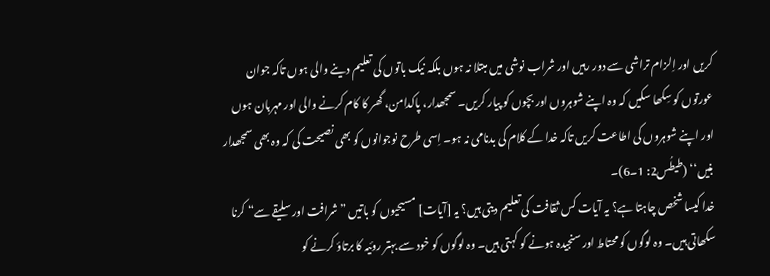کریں اور اِلزام تراشی سے دور رہیں اور شراب نوشی میں مبتلا نہ ہوں بلکہ نیک باتوں کی تعلیم دینے والی ہوں تاکہ جوان عورتوں کو سِکھا سکیں کہ وہ اپنے شوہروں اور بچوں کو پیار کریں۔ سمجھدار، پاکدامن، گھر کا کام کرنے والی اور مہربان ہوں اور اپنے شوہروں کی اطاعت کریں تاکہ خدا کے کلام کی بدنامی نہ ہو۔ اِسی طرح نوجوانوں کو بھی نصیحت کی کہ وہ بھی سمجھدار بنیں‘‘ (طیطُس2: 1۔6)۔
خدا کیسا شخص چاہتا ہے؟ یہ آیات کس ثقافت کی تعلیم دیتی ہیں؟ یہ [آیات] مسیحیوں کو باتیں ”شرافت اور سلیقے سے“ کرنا سکھاتی ہیں۔ وہ لوگوں کو محتاط اور سنجیدہ ہونے کو کہتی ہیں۔ وہ لوگوں کو خود سے بہتر روئیہ کا برتاؤ کرنے کو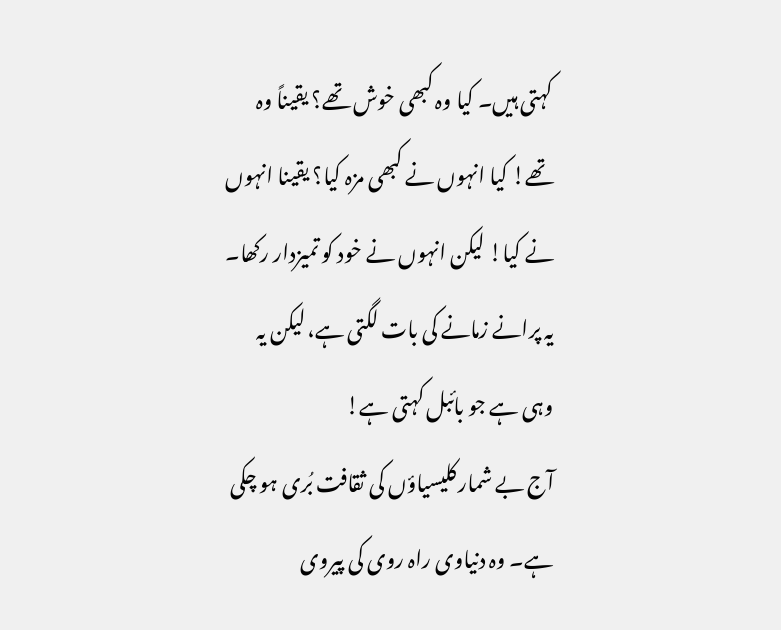کہتی ہیں۔ کیا وہ کبھی خوش تھے؟ یقیناً وہ تھے! کیا انہوں نے کبھی مزہ کیا؟ یقینا انہوں نے کیا! لیکن انہوں نے خود کو تمیزدار رکھا۔ یہ پرانے زمانے کی بات لگتی ہے، لیکن یہ وہی ہے جو بائبل کہتی ہے!
آج بے شمار کلیسیاؤں کی ثقافت بُری ہو چکی ہے۔ وہ دنیاوی راہ روی کی پیروی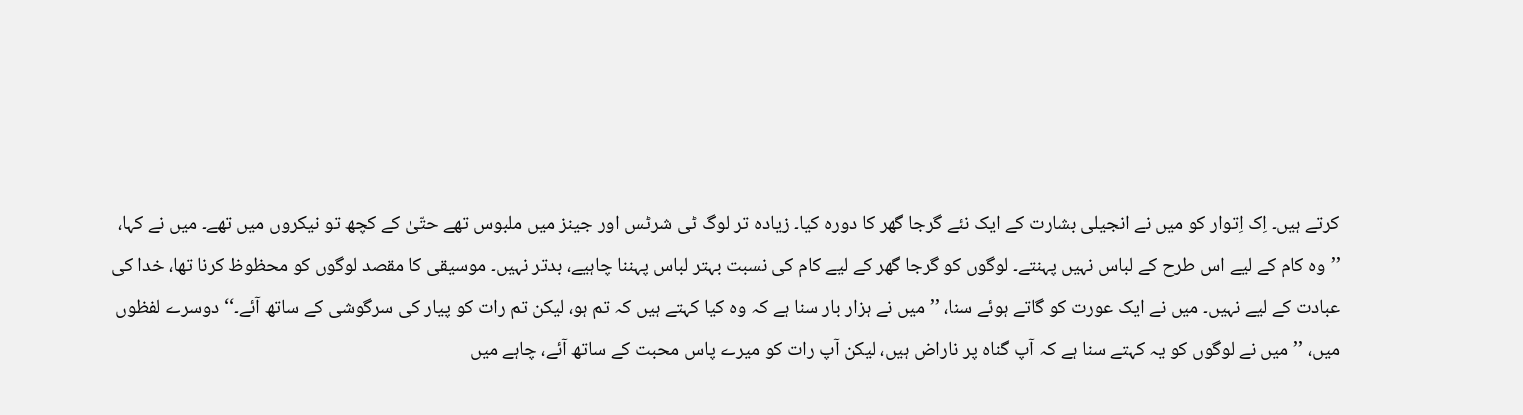کرتے ہیں۔ اِک اِتوار کو میں نے انجیلی بشارت کے ایک نئے گرجا گھر کا دورہ کیا۔ زیادہ تر لوگ ٹی شرٹس اور جینز میں ملبوس تھے حتّیٰ کے کچھ تو نیکروں میں تھے۔ میں نے کہا، ’’وہ کام کے لیے اس طرح کے لباس نہیں پہنتے۔ لوگوں کو گرجا گھر کے لیے کام کی نسبت بہتر لباس پہننا چاہیے، بدتر نہیں۔ موسیقی کا مقصد لوگوں کو محظوظ کرنا تھا، خدا کی عبادت کے لیے نہیں۔ میں نے ایک عورت کو گاتے ہوئے سنا، ’’میں نے ہزار بار سنا ہے کہ وہ کیا کہتے ہیں کہ تم ہو، لیکن تم رات کو پیار کی سرگوشی کے ساتھ آئے۔‘‘ دوسرے لفظوں میں، ’’میں نے لوگوں کو یہ کہتے سنا ہے کہ آپ گناہ پر ناراض ہیں، لیکن آپ رات کو میرے پاس محبت کے ساتھ آئے، چاہے میں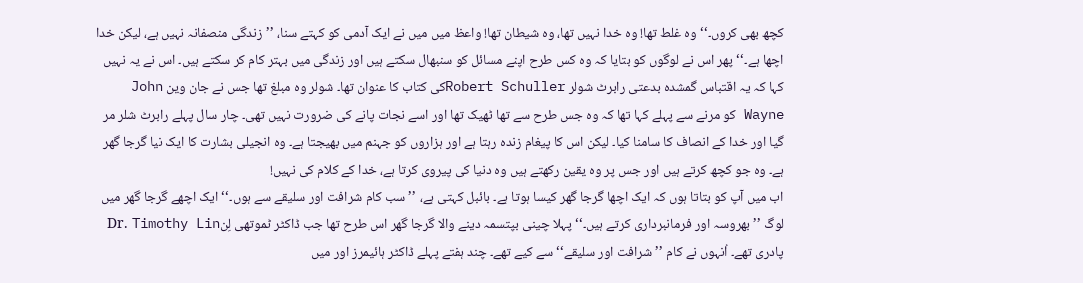کچھ بھی کروں۔‘‘ وہ غلط تھا! وہ خدا نہیں تھا، وہ شیطان تھا! واعظ میں میں نے ایک آدمی کو کہتے سنا، ’’زندگی منصفانہ نہیں ہے، لیکن خدا اچھا ہے۔‘‘ پھر اس نے لوگوں کو بتایا کہ وہ کس طرح اپنے مسائل کو سنبھال سکتے ہیں اور زندگی میں بہتر کام کر سکتے ہیں۔ اس نے یہ نہیں کہا کہ یہ اقتباس گمشدہ بدعتی رابرٹ شولر Robert Schullerکی کتاب کا عنوان تھا۔ شولر وہ مبلغ تھا جس نے جان وین John Wayne کو مرنے سے پہلے کہا تھا کہ وہ جس طرح سے تھا ٹھیک تھا اور اسے نجات پانے کی ضرورت نہیں تھی۔ چار سال پہلے رابرٹ شلر مر گیا اور خدا کے انصاف کا سامنا کیا۔ لیکن اس کا پیغام زندہ رہتا ہے اور ہزاروں کو جہنم میں بھیجتا ہے۔ وہ انجیلی بشارت کا ایک نیا گرجا گھر ہے۔ وہ جو کچھ کرتے ہیں اور جس پر وہ یقین رکھتے ہیں وہ دنیا کی پیروی کرتا ہے، خدا کے کلام کی نہیں!
اب میں آپ کو بتاتا ہوں کہ ایک اچھا گرجا گھر کیسا ہوتا ہے۔ بائبل کہتی ہے، ’’سب کام شرافت اور سلیقے سے ہوں۔‘‘ ایک اچھے گرجا گھر میں لوگ ’’بھروسہ اور فرمانبرداری کرتے ہیں۔‘‘ پہلا چینی بپتسمہ دینے والا گرجا گھر اس طرح تھا جب ڈاکٹر ٹموتھی لِنDr. Timothy Lin پادری تھے۔ اُنہوں نے کام ’’شرافت اور سلیقے‘‘ سے کیے تھے۔ چند ہفتے پہلے ڈاکٹر ہائیمرز اور میں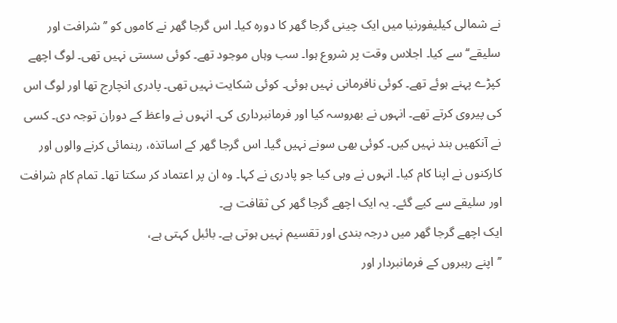نے شمالی کیلیفورنیا میں ایک چینی گرجا گھر کا دورہ کیا۔ اس گرجا گھر نے کاموں کو ’’شرافت اور سلیقے‘‘ سے کیا۔ اجلاس وقت پر شروع ہوا۔ سب وہاں موجود تھے۔ کوئی سستی نہیں تھی۔ لوگ اچھے کپڑے پہنے ہوئے تھے۔ کوئی نافرمانی نہیں ہوئی۔ کوئی شکایت نہیں تھی۔ پادری انچارج تھا اور لوگ اس کی پیروی کرتے تھے۔ انہوں نے بھروسہ کیا اور فرمانبرداری کی۔ انہوں نے واعظ کے دوران توجہ دی۔ کسی نے آنکھیں بند نہیں کیں۔ کوئی بھی سونے نہیں گیا۔ اس گرجا گھر کے اساتذہ، رہنمائی کرنے والوں اور کارکنوں نے اپنا کام کیا۔ انہوں نے وہی کیا جو پادری نے کہا۔ وہ ان پر اعتماد کر سکتا تھا۔ تمام کام شرافت اور سلیقے سے کیے گئے۔ یہ ایک اچھے گرجا گھر کی ثقافت ہے۔
ایک اچھے گرجا گھر میں درجہ بندی اور تقسیم نہیں ہوتی ہے۔ بائبل کہتی ہے،
’’اپنے رہبروں کے فرمانبردار اور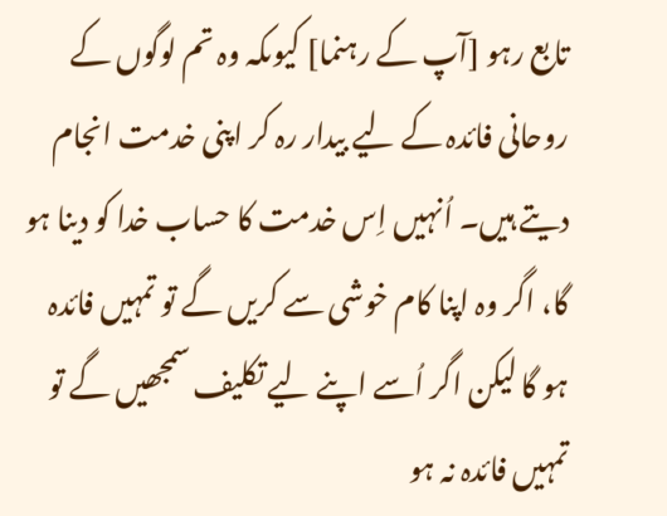تابع رہو [آپ کے رہنما] کیوںکہ وہ تم لوگوں کے روحانی فائدہ کے لیے بیدار رہ کر اپنی خدمت انجام دیتے ہیں۔ اُنہیں اِس خدمت کا حساب خدا کو دینا ہو گا، اگر وہ اپنا کام خوشی سے کریں گے تو تمہیں فائدہ ہو گا لیکن اگر اُسے اپنے لیے تکلیف سمجھیں گے تو تمہیں فائدہ نہ ہو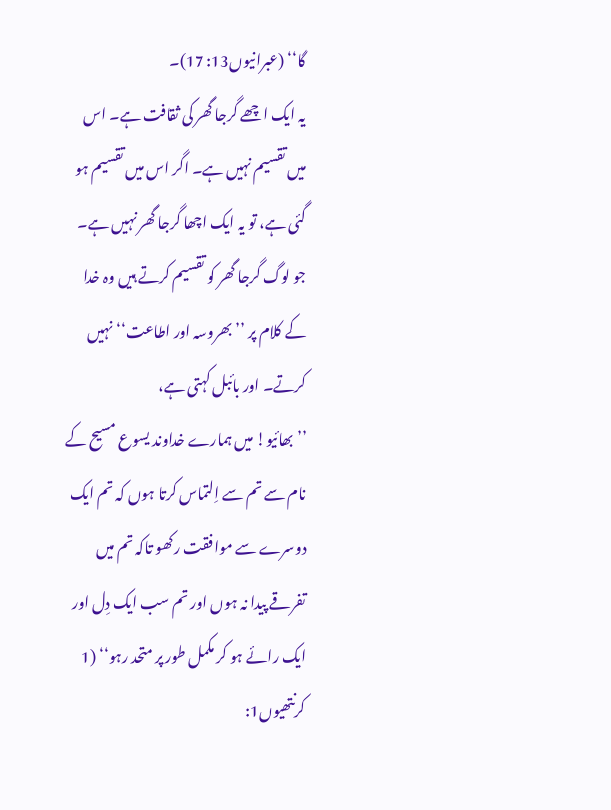گا‘‘ (عبرانیوں13: 17)۔
یہ ایک اچھے گرجا گھر کی ثقافت ہے۔ اس میں تقسیم نہیں ہے۔ اگر اس میں تقسیم ہو گئی ہے، تو یہ ایک اچھا گرجا گھر نہیں ہے۔ جو لوگ گرجا گھر کو تقسیم کرتے ہیں وہ خدا کے کلام پر ’’بھروسہ اور اطاعت‘‘ نہیں کرتے۔ اور بائبل کہتی ہے،
’’بھائیو! میں ہمارے خداوند یسوع مسیح کے نام سے تم سے اِلتماس کرتا ہوں کہ تم ایک دوسرے سے موافقت رکھو تاکہ تم میں تفرقے پیدا نہ ہوں اور تم سب ایک دِل اور ایک رائے ہو کر مکمل طور پر متحد رہو‘‘ (1 کرنتھیوں1: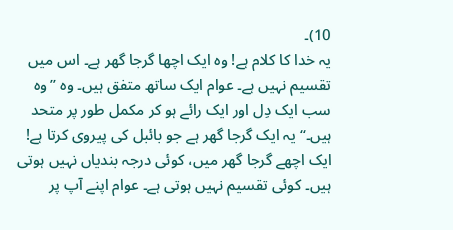10)۔
یہ خدا کا کلام ہے! وہ ایک اچھا گرجا گھر ہے۔ اس میں تقسیم نہیں ہے۔ عوام ایک ساتھ متفق ہیں۔ وہ ’’وہ سب ایک دِل اور ایک رائے ہو کر مکمل طور پر متحد ہیں۔‘‘ یہ ایک گرجا گھر ہے جو بائبل کی پیروی کرتا ہے!
ایک اچھے گرجا گھر میں، کوئی درجہ بندیاں نہیں ہوتی ہیں۔ کوئی تقسیم نہیں ہوتی ہے۔ عوام اپنے آپ پر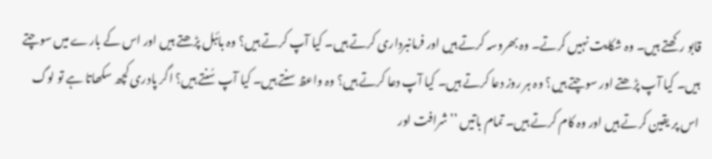قابو رکھتے ہیں۔ وہ شکایت نہیں کرتے۔ وہ بھروسہ کرتے ہیں اور فرمانبرداری کرتے ہیں۔ کیا آپ کرتے ہیں؟ وہ بائبل پڑھتے ہیں اور اس کے بارے میں سوچتے ہیں۔ کیا آپ پڑھتے اور سوچتے ہیں؟ وہ ہر روز دعا کرتے ہیں۔ کیا آپ دعا کرتے ہیں؟ وہ واعظ سنتے ہیں۔ کیا آپ سُنتے ہیں؟ اگر پادری کچھ سکھاتا ہے تو لوگ اس پر یقین کرتے ہیں اور وہ کام کرتے ہیں۔ تمام باتیں ’’شرافت اور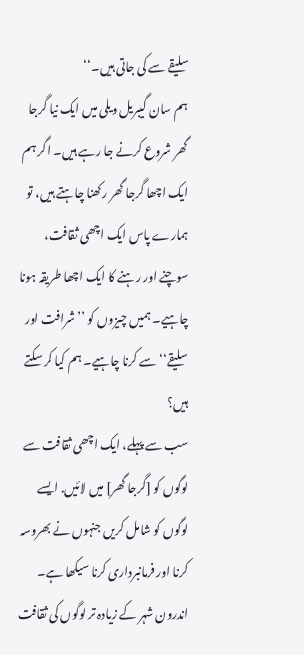سلیقے سے کی جاتی ہیں۔‘‘
ہم سان گیبریل ویلی میں ایک نیا گرجا گھر شروع کرنے جا رہے ہیں۔ اگر ہم ایک اچھا گرجا گھر رکھنا چاہتے ہیں، تو ہمارے پاس ایک اچھی ثقافت، سوچنے اور رہنے کا ایک اچھا طریقہ ہونا چاہیے۔ ہمیں چیزوں کو ’’شرافت اور سلیقے‘‘ سے کرنا چاہیے۔ ہم کیا کر سکتے ہیں؟
سب سے پہلے، ایک اچھی ثقافت سے لوگوں کو [گرجا گھر] میں لائیں. ایسے لوگوں کو شامل کریں جنہوں نے بھروسہ کرنا اور فرمانبرداری کرنا سیکھا ہے۔ اندرون شہر کے زیادہ تر لوگوں کی ثقافت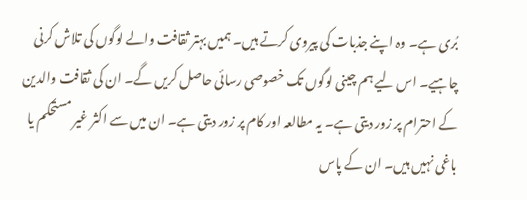بُری ہے۔ وہ اپنے جذبات کی پیروی کرتے ہیں۔ ہمیں بہتر ثقافت والے لوگوں کی تلاش کرنی چاہیے۔ اس لیے ہم چینی لوگوں تک خصوصی رسائی حاصل کریں گے۔ ان کی ثقافت والدین کے احترام پر زور دیتی ہے۔ یہ مطالعہ اور کام پر زور دیتی ہے۔ ان میں سے اکثر غیر مستحکم یا باغی نہیں ہیں۔ ان کے پاس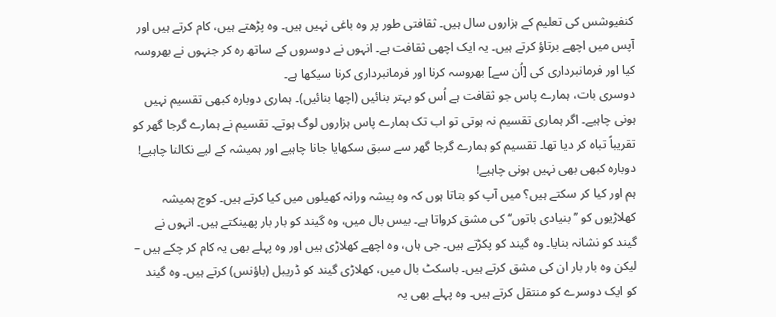کنفیوشس کی تعلیم کے ہزاروں سال ہیں۔ ثقافتی طور پر وہ باغی نہیں ہیں۔ وہ پڑھتے ہیں، کام کرتے ہیں اور آپس میں اچھے برتاؤ کرتے ہیں۔ یہ ایک اچھی ثقافت ہے۔ انہوں نے دوسروں کے ساتھ رہ کر جنہوں نے بھروسہ کیا اور فرمانبرداری کی [اُن سے] بھروسہ کرنا اور فرمانبرداری کرنا سیکھا ہے۔
دوسری بات، ہمارے پاس جو ثقافت ہے اُس کو بہتر بنائیں (اچھا بنائیں)۔ ہماری دوبارہ کبھی تقسیم نہیں ہونی چاہیے۔ اگر ہماری تقسیم نہ ہوتی تو اب تک ہمارے پاس ہزاروں لوگ ہوتے۔ تقسیم نے ہمارے گرجا گھر کو تقریباً تباہ کر دیا تھا۔ تقسیم کو ہمارے گرجا گھر سے سبق سکھایا جانا چاہیے اور ہمیشہ کے لیے نکالنا چاہیے! دوبارہ کبھی بھی نہیں ہونی چاہیے!
ہم اور کیا کر سکتے ہیں؟ میں آپ کو بتاتا ہوں کہ وہ پیشہ ورانہ کھیلوں میں کیا کرتے ہیں۔ کوچ ہمیشہ کھلاڑیوں کو ’’بنیادی باتوں‘‘ کی مشق کرواتا ہے۔ بیس بال میں، وہ گیند کو بار بار پھینکتے ہیں۔ انہوں نے گیند کو نشانہ بنایا۔ وہ گیند کو پکڑتے ہیں۔ جی ہاں، وہ اچھے کھلاڑی ہیں اور وہ پہلے بھی یہ کام کر چکے ہیں – لیکن وہ بار بار ان کی مشق کرتے ہیں۔ باسکٹ بال میں، کھلاڑی گیند کو ڈریبل (باؤنس) کرتے ہیں۔ وہ گیند کو ایک دوسرے کو منتقل کرتے ہیں۔ وہ پہلے بھی یہ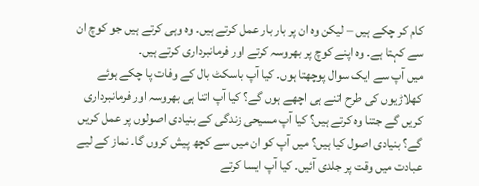کام کر چکے ہیں – لیکن وہ ان پر بار بار عمل کرتے ہیں۔ وہ وہی کرتے ہیں جو کوچ ان سے کہتا ہے۔ وہ اپنے کوچ پر بھروسہ کرتے اور فرمانبرداری کرتے ہیں۔
میں آپ سے ایک سوال پوچھتا ہوں۔ کیا آپ باسکٹ بال کے وفات پا چکے ہوئے کھلاڑیوں کی طرح اتنے ہی اچھے ہوں گے؟ کیا آپ اتنا ہی بھروسہ اور فرمانبرداری کریں گے جتنا وہ کرتے ہیں؟ کیا آپ مسیحی زندگی کے بنیادی اصولوں پر عمل کریں گے؟ بنیادی اصول کیا ہیں؟ میں آپ کو ان میں سے کچھ پیش کروں گا۔ نماز کے لیے عبادت میں وقت پر جلدی آئیں۔ کیا آپ ایسا کرتے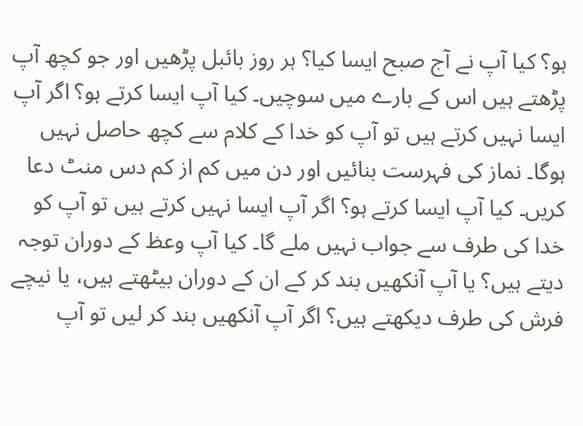ہو؟ کیا آپ نے آج صبح ایسا کیا؟ ہر روز بائبل پڑھیں اور جو کچھ آپ پڑھتے ہیں اس کے بارے میں سوچیں۔ کیا آپ ایسا کرتے ہو؟ اگر آپ ایسا نہیں کرتے ہیں تو آپ کو خدا کے کلام سے کچھ حاصل نہیں ہوگا۔ نماز کی فہرست بنائیں اور دن میں کم از کم دس منٹ دعا کریں۔ کیا آپ ایسا کرتے ہو؟ اگر آپ ایسا نہیں کرتے ہیں تو آپ کو خدا کی طرف سے جواب نہیں ملے گا۔ کیا آپ وعظ کے دوران توجہ دیتے ہیں؟ یا آپ آنکھیں بند کر کے ان کے دوران بیٹھتے ہیں، یا نیچے فرش کی طرف دیکھتے ہیں؟ اگر آپ آنکھیں بند کر لیں تو آپ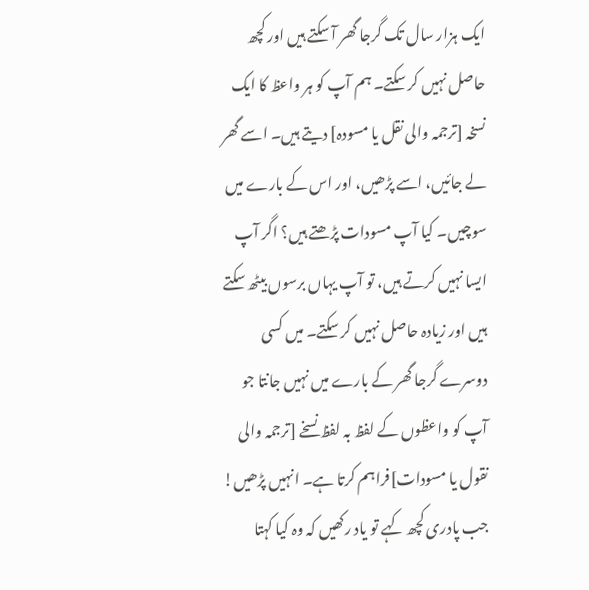ایک ہزار سال تک گرجا گھر آ سکتے ہیں اور کچھ حاصل نہیں کر سکتے۔ ہم آپ کو ہر واعظ کا ایک نسخہ [ترجمہ والی نقل یا مسودہ] دیتے ہیں۔ اسے گھر لے جائیں، اسے پڑھیں، اور اس کے بارے میں سوچیں۔ کیا آپ مسودات پڑھتے ہیں؟ اگر آپ ایسا نہیں کرتے ہیں، تو آپ یہاں برسوں بیٹھ سکتے ہیں اور زیادہ حاصل نہیں کر سکتے۔ میں کسی دوسرے گرجا گھر کے بارے میں نہیں جانتا جو آپ کو واعظوں کے لفظ بہ لفظ نسخے [ترجمہ والی نقول یا مسودات]فراہم کرتا ہے۔ انہیں پڑھیں! جب پادری کچھ کہے تو یاد رکھیں کہ وہ کیا کہتا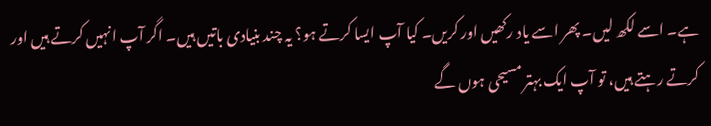ہے۔ اسے لکھ لیں۔ پھر اسے یاد رکھیں اور کریں۔ کیا آپ ایسا کرتے ہو؟ یہ چند بنیادی باتیں ہیں۔ اگر آپ انہیں کرتے ہیں اور کرتے رہتے ہیں، تو آپ ایک بہتر مسیحی ہوں گے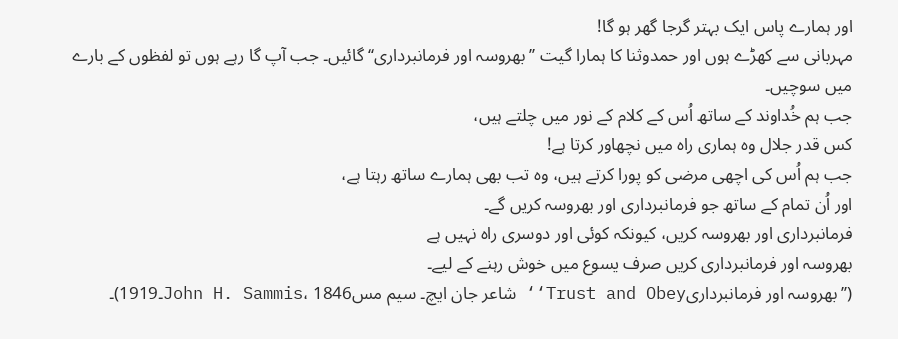اور ہمارے پاس ایک بہتر گرجا گھر ہو گا!
مہربانی سے کھڑے ہوں اور حمدوثنا کا ہمارا گیت ’’بھروسہ اور فرمانبرداری‘‘ گائیں۔ جب آپ گا رہے ہوں تو لفظوں کے بارے میں سوچیں۔
جب ہم خُداوند کے ساتھ اُس کے کلام کے نور میں چلتے ہیں،
کس قدر جلال وہ ہماری راہ میں نچھاور کرتا ہے!
جب ہم اُس کی اچھی مرضی کو پورا کرتے ہیں، وہ تب بھی ہمارے ساتھ رہتا ہے،
اور اُن تمام کے ساتھ جو فرمانبرداری اور بھروسہ کریں گے۔
فرمانبرداری اور بھروسہ کریں، کیونکہ کوئی اور دوسری راہ نہیں ہے
بھروسہ اور فرمانبرداری کریں صرف یسوع میں خوش رہنے کے لیے۔
(’’بھروسہ اور فرمانبرداریTrust and Obey‘‘ شاعر جان ایچ۔ سیم مسJohn H. Sammis، 1846۔1919)۔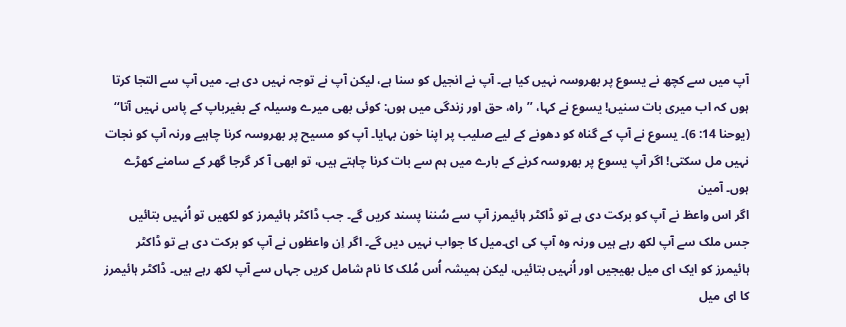آپ میں سے کچھ نے یسوع پر بھروسہ نہیں کیا ہے۔ آپ نے انجیل کو سنا ہے، لیکن آپ نے توجہ نہیں دی ہے۔ میں آپ سے التجا کرتا ہوں کہ اب میری بات سنیں! یسوع نے کہا، ’’راہ، حق اور زندگی میں ہوں: کوئی بھی میرے وسیلہ کے بغیرباپ کے پاس نہیں آتا‘‘ (یوحنا 14: 6)۔ یسوع نے آپ کے گناہ کو دھونے کے لیے صلیب پر اپنا خون بہایا۔ آپ کو مسیح پر بھروسہ کرنا چاہیے ورنہ آپ کو نجات نہیں مل سکتی! اگر آپ یسوع پر بھروسہ کرنے کے بارے میں ہم سے بات کرنا چاہتے ہیں، تو ابھی آ کر گرجا گھر کے سامنے کھڑے ہوں۔ آمین
اگر اس واعظ نے آپ کو برکت دی ہے تو ڈاکٹر ہائیمرز آپ سے سُننا پسند کریں گے۔ جب ڈاکٹر ہائیمرز کو لکھیں تو اُنہیں بتائیں جس ملک سے آپ لکھ رہے ہیں ورنہ وہ آپ کی ای۔میل کا جواب نہیں دیں گے۔ اگر اِن واعظوں نے آپ کو برکت دی ہے تو ڈاکٹر ہائیمرز کو ایک ای میل بھیجیں اور اُنہیں بتائیں، لیکن ہمیشہ اُس مُلک کا نام شامل کریں جہاں سے آپ لکھ رہے ہیں۔ ڈاکٹر ہائیمرز کا ای میل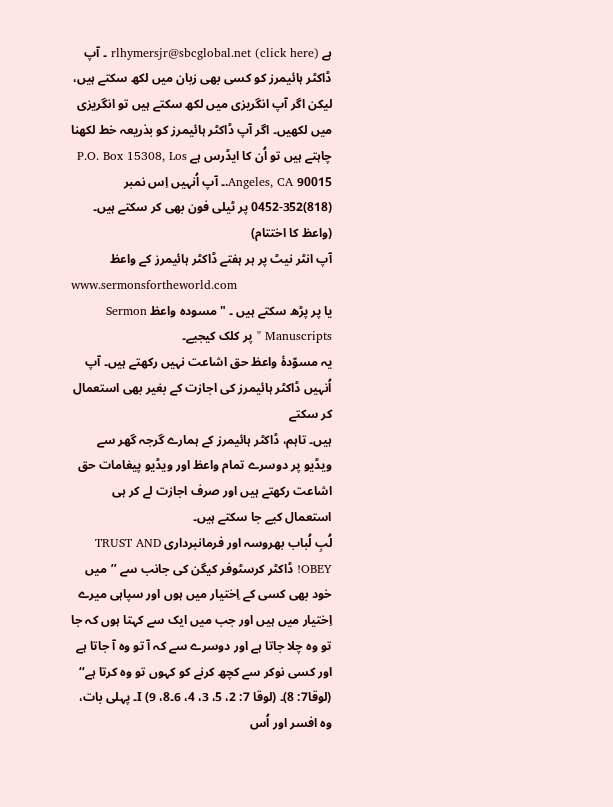ہے rlhymersjr@sbcglobal.net (click here) ۔ آپ ڈاکٹر ہائیمرز کو کسی بھی زبان میں لکھ سکتے ہیں، لیکن اگر آپ انگریزی میں لکھ سکتے ہیں تو انگریزی میں لکھیں۔ اگر آپ ڈاکٹر ہائیمرز کو بذریعہ خط لکھنا چاہتے ہیں تو اُن کا ایڈرس ہے P.O. Box 15308, Los Angeles, CA 90015.۔ آپ اُنہیں اِس نمبر (818)352-0452 پر ٹیلی فون بھی کر سکتے ہیں۔
(واعظ کا اختتام)
آپ انٹر نیٹ پر ہر ہفتے ڈاکٹر ہائیمرز کے واعظ
www.sermonsfortheworld.com
یا پر پڑھ سکتے ہیں ۔ "مسودہ واعظ Sermon Manuscripts " پر کلک کیجیے۔
یہ مسوّدۂ واعظ حق اشاعت نہیں رکھتے ہیں۔ آپ اُنہیں ڈاکٹر ہائیمرز کی اجازت کے بغیر بھی استعمال کر سکتے
ہیں۔ تاہم، ڈاکٹر ہائیمرز کے ہمارے گرجہ گھر سے ویڈیو پر دوسرے تمام واعظ اور ویڈیو پیغامات حق
اشاعت رکھتے ہیں اور صرف اجازت لے کر ہی استعمال کیے جا سکتے ہیں۔
لُبِ لُباب بھروسہ اور فرمانبرداری TRUST AND OBEY! ڈاکٹر کرسٹوفر کیگن کی جانب سے ’’میں خود بھی کسی کے اِختیار میں ہوں اور سپاہی میرے اِختیار میں ہیں اور جب میں ایک سے کہتا ہوں کہ جا تو وہ چلا جاتا ہے اور دوسرے سے کہ آ تو وہ آ جاتا ہے اور کسی نوکر سے کچھ کرنے کو کہوں تو وہ کرتا ہے‘‘ (لوقا7: 8)۔ (لوقا 7: 2، 5، 3، 4، 6۔8، 9) I۔ پہلی بات، وہ افسر اور اُس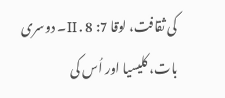کی ثقافت، لوقا 7: 8 . II۔ دوسری بات، کلیسیا اور اُس کی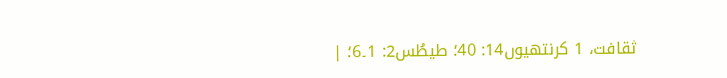ثقافت، 1 کرنتھیوں14: 40؛ طیطُس2: 1۔6؛ |